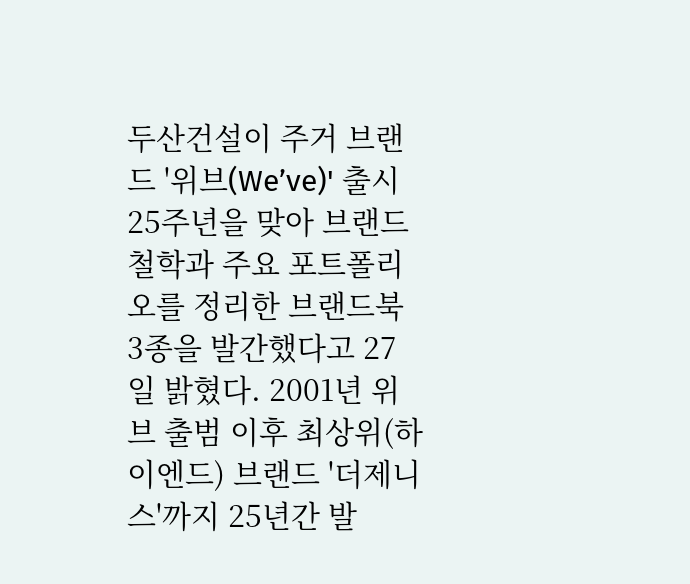두산건설이 주거 브랜드 '위브(We’ve)' 출시 25주년을 맞아 브랜드 철학과 주요 포트폴리오를 정리한 브랜드북 3종을 발간했다고 27일 밝혔다. 2001년 위브 출범 이후 최상위(하이엔드) 브랜드 '더제니스'까지 25년간 발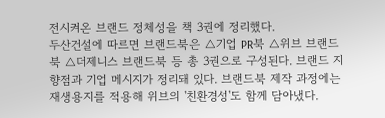전시켜온 브랜드 정체성을 책 3권에 정리했다.
두산건설에 따르면 브랜드북은 △기업 PR북 △위브 브랜드북 △더제니스 브랜드북 등 총 3권으로 구성된다. 브랜드 지향점과 기업 메시지가 정리돼 있다. 브랜드북 제작 과정에는 재생용지를 적용해 위브의 '친환경성'도 함께 담아냈다.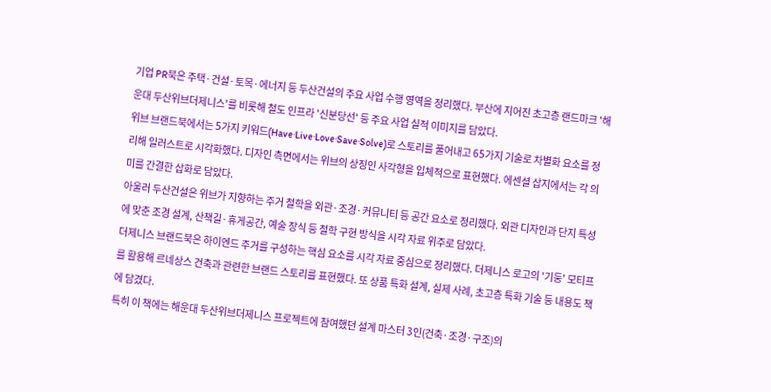기업 PR북은 주택·건설·토목·에너지 등 두산건설의 주요 사업 수행 영역을 정리했다. 부산에 지어진 초고층 랜드마크 '해운대 두산위브더제니스'를 비롯해 철도 인프라 '신분당선' 등 주요 사업 실적 이미지를 담았다.
위브 브랜드북에서는 5가지 키워드(Have·Live·Love·Save·Solve)로 스토리를 풀어내고 65가지 기술로 차별화 요소를 정리해 일러스트로 시각화했다. 디자인 측면에서는 위브의 상징인 사각형을 입체적으로 표현했다. 에센셜 삽지에서는 각 의미를 간결한 삽화로 담았다.
아울러 두산건설은 위브가 지향하는 주거 철학을 외관·조경·커뮤니티 등 공간 요소로 정리했다. 외관 디자인과 단지 특성에 맞춘 조경 설계, 산책길·휴게공간, 예술 장식 등 철학 구현 방식을 시각 자료 위주로 담았다.
더제니스 브랜드북은 하이엔드 주거를 구성하는 핵심 요소를 시각 자료 중심으로 정리했다. 더제니스 로고의 '기둥' 모티프를 활용해 르네상스 건축과 관련한 브랜드 스토리를 표현했다. 또 상품 특화 설계, 실제 사례, 초고층 특화 기술 등 내용도 책에 담겼다.
특히 이 책에는 해운대 두산위브더제니스 프로젝트에 참여했던 설계 마스터 3인(건축·조경·구조)의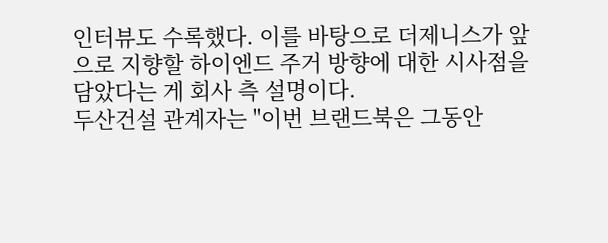인터뷰도 수록했다. 이를 바탕으로 더제니스가 앞으로 지향할 하이엔드 주거 방향에 대한 시사점을 담았다는 게 회사 측 설명이다.
두산건설 관계자는 "이번 브랜드북은 그동안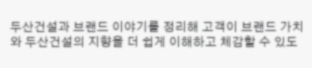두산건설과 브랜드 이야기를 정리해 고객이 브랜드 가치와 두산건설의 지향을 더 쉽게 이해하고 체감할 수 있도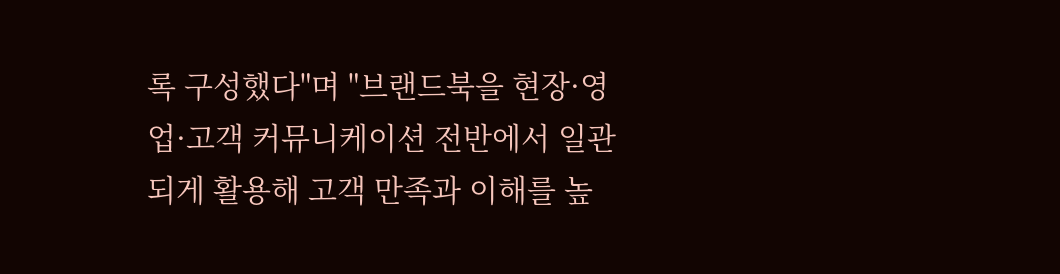록 구성했다"며 "브랜드북을 현장·영업·고객 커뮤니케이션 전반에서 일관되게 활용해 고객 만족과 이해를 높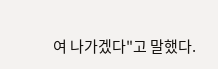여 나가겠다"고 말했다.